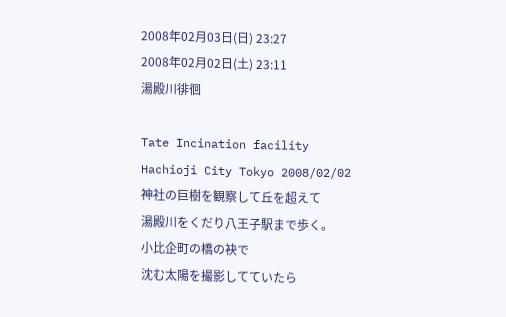2008年02月03日(日) 23:27
2008年02月02日(土) 23:11
湯殿川徘徊

Tate Incination facility
Hachioji City Tokyo 2008/02/02
神社の巨樹を観察して丘を超えて
湯殿川をくだり八王子駅まで歩く。
小比企町の橋の袂で
沈む太陽を撮影してていたら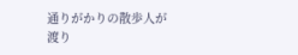通りがかりの散歩人が
渡り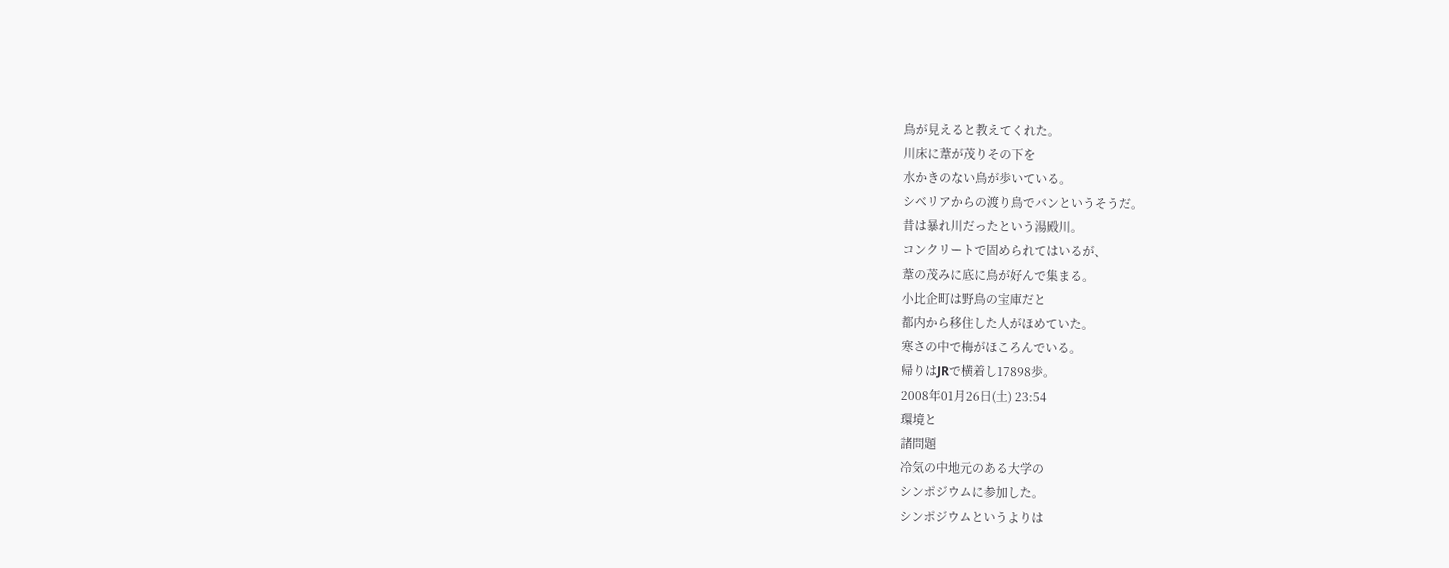鳥が見えると教えてくれた。
川床に葦が茂りその下を
水かきのない鳥が歩いている。
シベリアからの渡り鳥でバンというそうだ。
昔は暴れ川だったという湯殿川。
コンクリートで固められてはいるが、
葦の茂みに底に鳥が好んで集まる。
小比企町は野鳥の宝庫だと
都内から移住した人がほめていた。
寒さの中で梅がほころんでいる。
帰りはJRで横着し17898歩。
2008年01月26日(土) 23:54
環境と
諸問題
冷気の中地元のある大学の
シンポジウムに参加した。
シンポジウムというよりは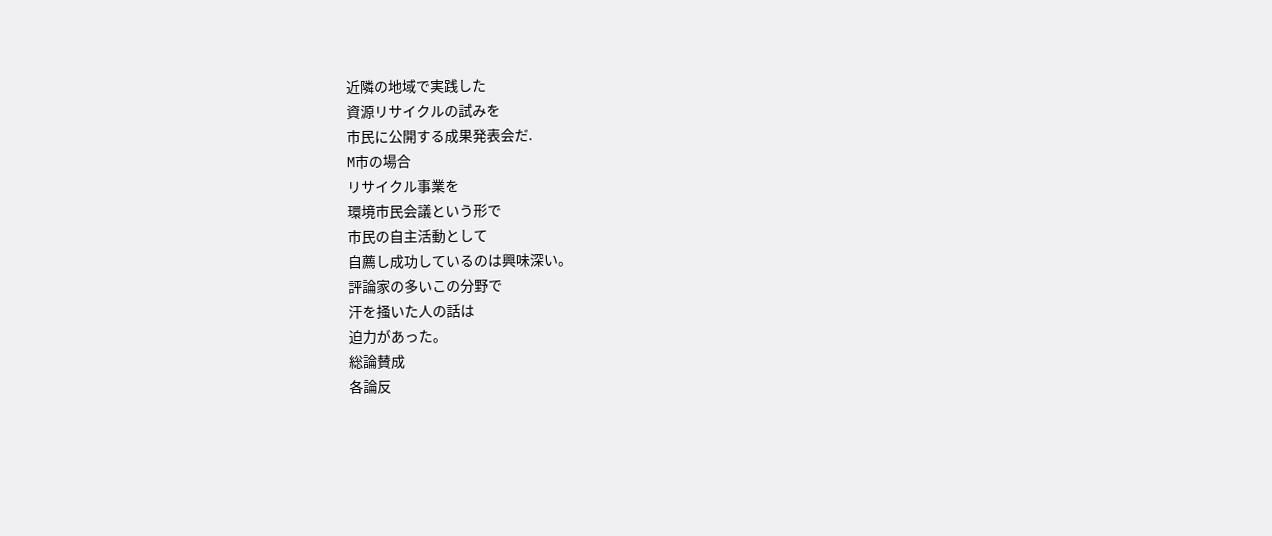近隣の地域で実践した
資源リサイクルの試みを
市民に公開する成果発表会だ.
M市の場合
リサイクル事業を
環境市民会議という形で
市民の自主活動として
自薦し成功しているのは興味深い。
評論家の多いこの分野で
汗を掻いた人の話は
迫力があった。
総論賛成
各論反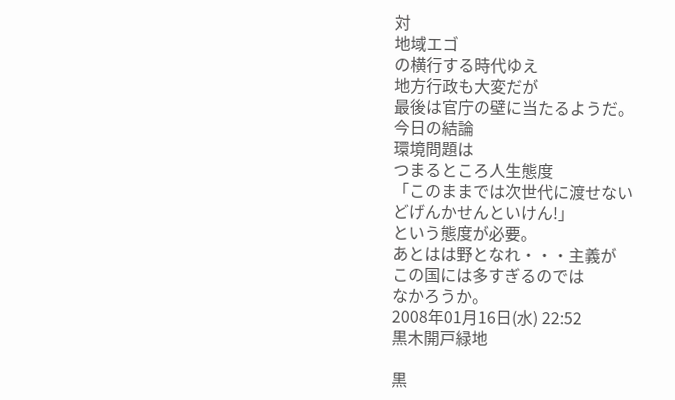対
地域エゴ
の横行する時代ゆえ
地方行政も大変だが
最後は官庁の壁に当たるようだ。
今日の結論
環境問題は
つまるところ人生態度
「このままでは次世代に渡せない
どげんかせんといけん!」
という態度が必要。
あとはは野となれ・・・主義が
この国には多すぎるのでは
なかろうか。
2008年01月16日(水) 22:52
黒木開戸緑地

黒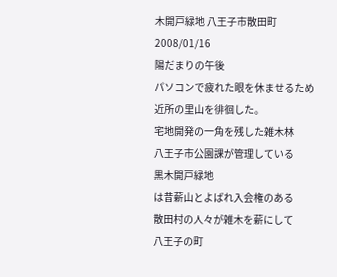木開戸緑地 八王子市散田町 2008/01/16
陽だまりの午後
パソコンで疲れた眼を休ませるため
近所の里山を徘徊した。
宅地開発の一角を残した雑木林
八王子市公園課が管理している
黒木開戸緑地
は昔薪山とよばれ入会権のある
散田村の人々が雑木を薪にして
八王子の町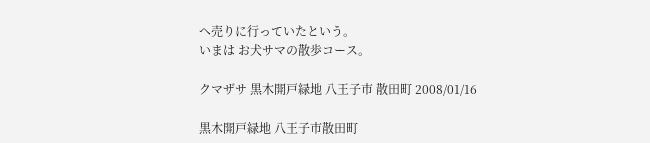へ売りに行っていたという。
いまは お犬サマの散歩コース。

クマザサ 黒木開戸緑地 八王子市 散田町 2008/01/16

黒木開戸緑地 八王子市散田町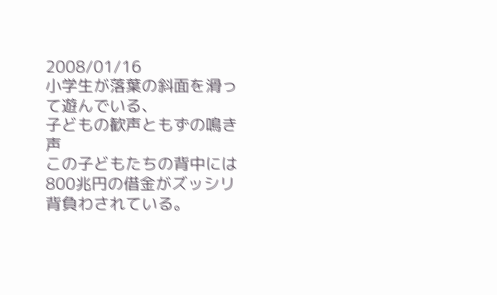2008/01/16
小学生が落葉の斜面を滑って遊んでいる、
子どもの歓声ともずの鳴き声
この子どもたちの背中には
800兆円の借金がズッシリ
背負わされている。